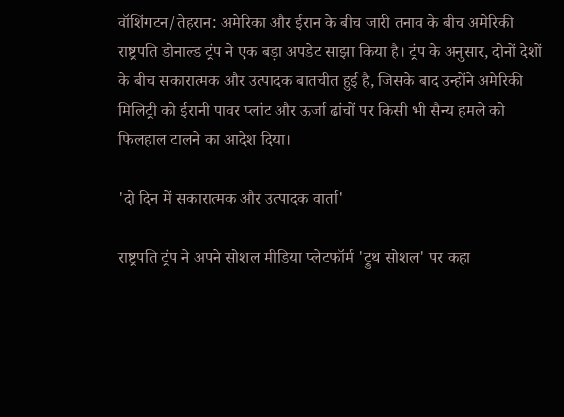वॉशिंगटन/तेहरान: अमेरिका और ईरान के बीच जारी तनाव के बीच अमेरिकी राष्ट्रपति डोनाल्ड ट्रंप ने एक बड़ा अपडेट साझा किया है। ट्रंप के अनुसार, दोनों देशों के बीच सकारात्मक और उत्पादक बातचीत हुई है, जिसके बाद उन्होंने अमेरिकी मिलिट्री को ईरानी पावर प्लांट और ऊर्जा ढांचों पर किसी भी सैन्य हमले को फिलहाल टालने का आदेश दिया।

'दो दिन में सकारात्मक और उत्पादक वार्ता'

राष्ट्रपति ट्रंप ने अपने सोशल मीडिया प्लेटफॉर्म 'ट्रुथ सोशल' पर कहा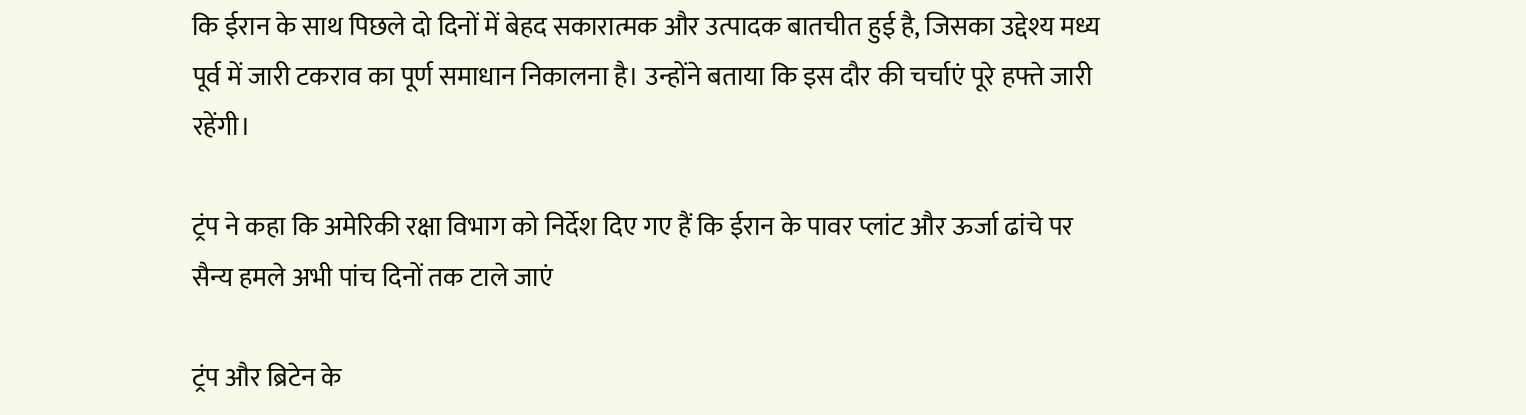कि ईरान के साथ पिछले दो दिनों में बेहद सकारात्मक और उत्पादक बातचीत हुई है, जिसका उद्देश्य मध्य पूर्व में जारी टकराव का पूर्ण समाधान निकालना है। उन्होंने बताया कि इस दौर की चर्चाएं पूरे हफ्ते जारी रहेंगी।

ट्रंप ने कहा कि अमेरिकी रक्षा विभाग को निर्देश दिए गए हैं कि ईरान के पावर प्लांट और ऊर्जा ढांचे पर सैन्य हमले अभी पांच दिनों तक टाले जाएं

ट्रंप और ब्रिटेन के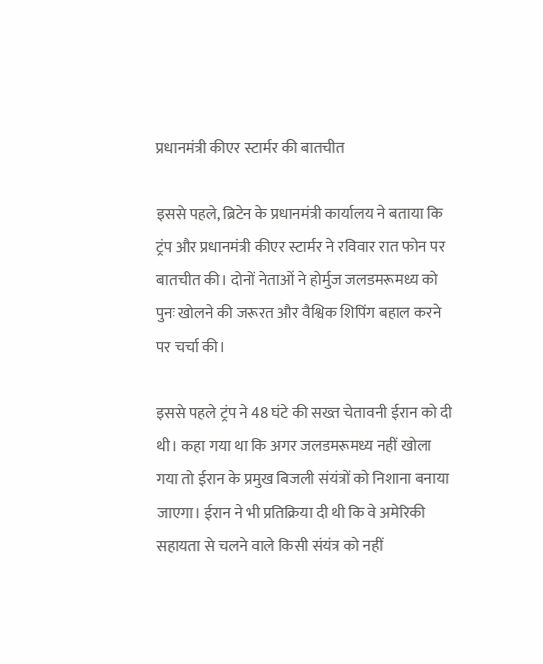प्रधानमंत्री कीएर स्टार्मर की बातचीत

इससे पहले, ब्रिटेन के प्रधानमंत्री कार्यालय ने बताया कि ट्रंप और प्रधानमंत्री कीएर स्टार्मर ने रविवार रात फोन पर बातचीत की। दोनों नेताओं ने होर्मुज जलडमरूमध्य को पुनः खोलने की जरूरत और वैश्विक शिपिंग बहाल करने पर चर्चा की।

इससे पहले ट्रंप ने 48 घंटे की सख्त चेतावनी ईरान को दी थी। कहा गया था कि अगर जलडमरूमध्य नहीं खोला गया तो ईरान के प्रमुख बिजली संयंत्रों को निशाना बनाया जाएगा। ईरान ने भी प्रतिक्रिया दी थी कि वे अमेरिकी सहायता से चलने वाले किसी संयंत्र को नहीं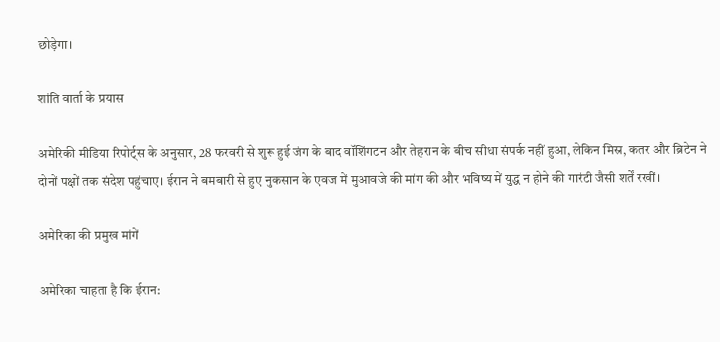छोड़ेगा।

शांति वार्ता के प्रयास

अमेरिकी मीडिया रिपोर्ट्स के अनुसार, 28 फरवरी से शुरू हुई जंग के बाद वॉशिंगटन और तेहरान के बीच सीधा संपर्क नहीं हुआ, लेकिन मिस्र, कतर और ब्रिटेन ने दोनों पक्षों तक संदेश पहुंचाए। ईरान ने बमबारी से हुए नुकसान के एवज में मुआवजे की मांग की और भविष्य में युद्ध न होने की गारंटी जैसी शर्तें रखीं।

अमेरिका की प्रमुख मांगें

अमेरिका चाहता है कि ईरान: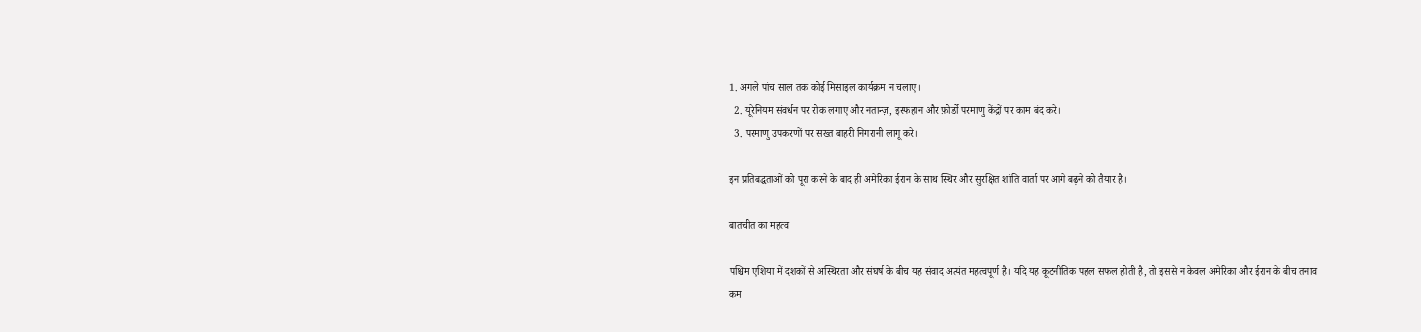1. अगले पांच साल तक कोई मिसाइल कार्यक्रम न चलाए।
  2. यूरेनियम संवर्धन पर रोक लगाए और नतान्ज़, इस्फहान और फ़ोर्डो परमाणु केंद्रों पर काम बंद करे।
  3. परमाणु उपकरणों पर सख्त बाहरी निगरानी लागू करे।

इन प्रतिबद्धताओं को पूरा करने के बाद ही अमेरिका ईरान के साथ स्थिर और सुरक्षित शांति वार्ता पर आगे बढ़ने को तैयार है।

बातचीत का महत्व

पश्चिम एशिया में दशकों से अस्थिरता और संघर्ष के बीच यह संवाद अत्यंत महत्वपूर्ण है। यदि यह कूटनीतिक पहल सफल होती है, तो इससे न केवल अमेरिका और ईरान के बीच तनाव कम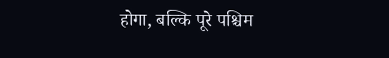होगा, बल्कि पूरे पश्चिम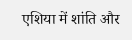एशिया में शांति और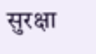सुरक्षा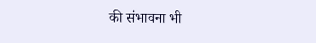की संभावना भी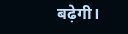बढ़ेगी।